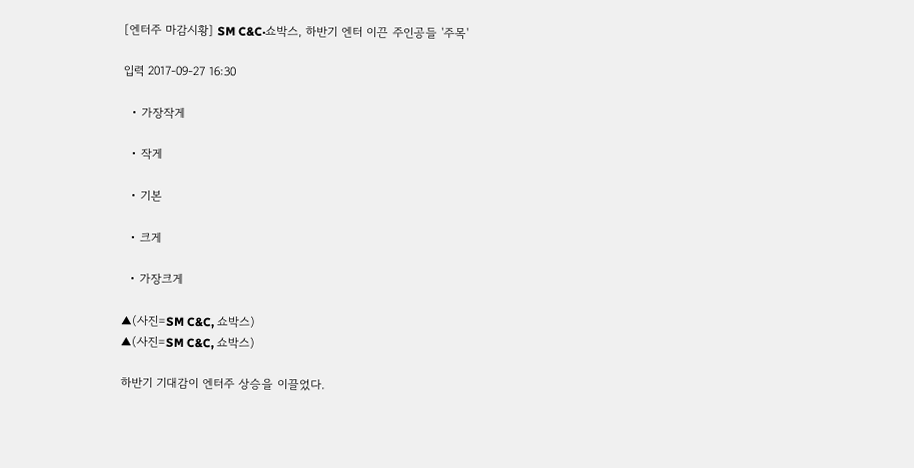[엔터주 마감시황] SM C&C·쇼박스, 하반기 엔터 이끈 주인공들 '주목'

입력 2017-09-27 16:30

  • 가장작게

  • 작게

  • 기본

  • 크게

  • 가장크게

▲(사진=SM C&C, 쇼박스)
▲(사진=SM C&C, 쇼박스)

하반기 기대감이 엔터주 상승을 이끌었다.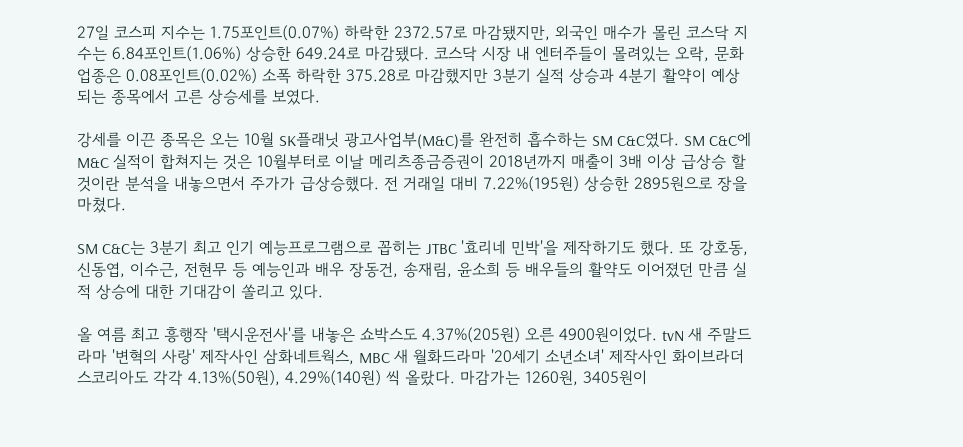27일 코스피 지수는 1.75포인트(0.07%) 하락한 2372.57로 마감됐지만, 외국인 매수가 몰린 코스닥 지수는 6.84포인트(1.06%) 상승한 649.24로 마감됐다. 코스닥 시장 내 엔터주들이 몰려있는 오락, 문화 업종은 0.08포인트(0.02%) 소폭 하락한 375.28로 마감했지만 3분기 실적 상승과 4분기 활약이 예상되는 종목에서 고른 상승세를 보였다.

강세를 이끈 종목은 오는 10월 SK플래닛 광고사업부(M&C)를 완전히 흡수하는 SM C&C였다. SM C&C에 M&C 실적이 합쳐지는 것은 10월부터로 이날 메리츠종금증권이 2018년까지 매출이 3배 이상 급상승 할 것이란 분석을 내놓으면서 주가가 급상승했다. 전 거래일 대비 7.22%(195원) 상승한 2895원으로 장을 마쳤다.

SM C&C는 3분기 최고 인기 예능프로그램으로 꼽히는 JTBC '효리네 민박'을 제작하기도 했다. 또 강호동, 신동엽, 이수근, 전현무 등 예능인과 배우 장동건, 송재림, 윤소희 등 배우들의 활약도 이어졌던 만큼 실적 상승에 대한 기대감이 쏠리고 있다.

올 여름 최고 흥행작 '택시운전사'를 내놓은 쇼박스도 4.37%(205원) 오른 4900원이었다. tvN 새 주말드라마 '변혁의 사랑' 제작사인 삼화네트웍스, MBC 새 월화드라마 '20세기 소년소녀' 제작사인 화이브라더스코리아도 각각 4.13%(50원), 4.29%(140원) 씩 올랐다. 마감가는 1260원, 3405원이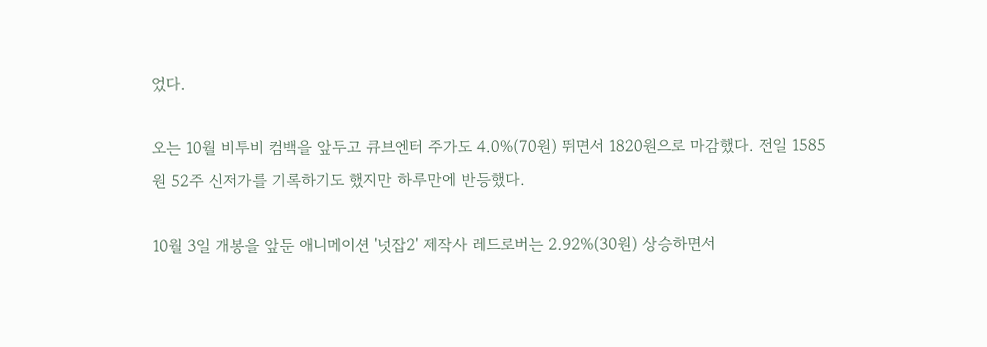었다.

오는 10월 비투비 컴백을 앞두고 큐브엔터 주가도 4.0%(70원) 뛰면서 1820원으로 마감했다. 전일 1585원 52주 신저가를 기록하기도 했지만 하루만에 반등했다.

10월 3일 개봉을 앞둔 애니메이션 '넛잡2' 제작사 레드로버는 2.92%(30원) 상승하면서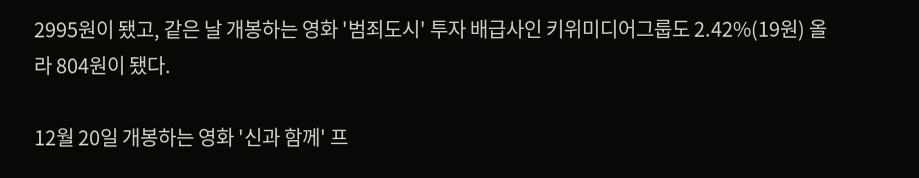2995원이 됐고, 같은 날 개봉하는 영화 '범죄도시' 투자 배급사인 키위미디어그룹도 2.42%(19원) 올라 804원이 됐다.

12월 20일 개봉하는 영화 '신과 함께' 프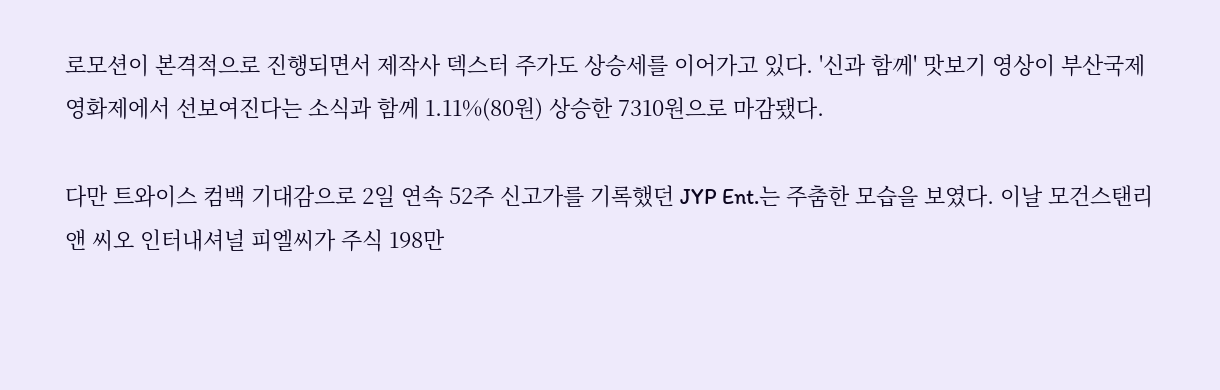로모션이 본격적으로 진행되면서 제작사 덱스터 주가도 상승세를 이어가고 있다. '신과 함께' 맛보기 영상이 부산국제영화제에서 선보여진다는 소식과 함께 1.11%(80원) 상승한 7310원으로 마감됐다.

다만 트와이스 컴백 기대감으로 2일 연속 52주 신고가를 기록했던 JYP Ent.는 주춤한 모습을 보였다. 이날 모건스탠리 앤 씨오 인터내셔널 피엘씨가 주식 198만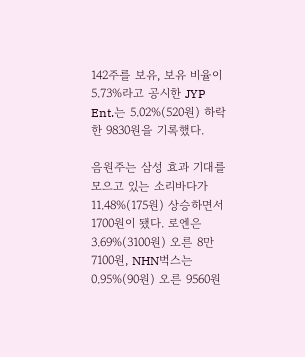142주를 보유, 보유 비율이 5.73%라고 공시한 JYP Ent.는 5.02%(520원) 하락한 9830원을 기록했다.

음원주는 삼성 효과 기대를 모으고 있는 소리바다가 11.48%(175원) 상승하면서 1700원이 됐다. 로엔은 3.69%(3100원) 오른 8만7100원, NHN벅스는 0.95%(90원) 오른 9560원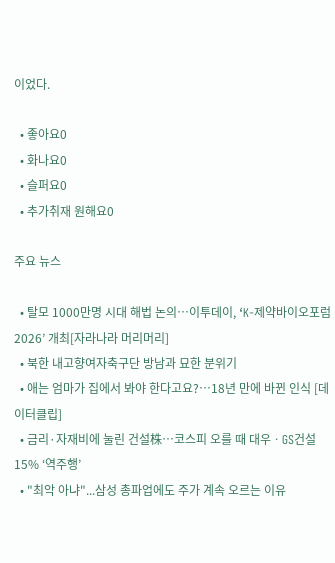이었다.

  • 좋아요0
  • 화나요0
  • 슬퍼요0
  • 추가취재 원해요0

주요 뉴스

  • 탈모 1000만명 시대 해법 논의…이투데이, ‘K-제약바이오포럼 2026’ 개최[자라나라 머리머리]
  • 북한 내고향여자축구단 방남과 묘한 분위기
  • 애는 엄마가 집에서 봐야 한다고요?…18년 만에 바뀐 인식 [데이터클립]
  • 금리·자재비에 눌린 건설株…코스피 오를 때 대우ㆍGS건설 15% ‘역주행’
  • "최악 아냐"...삼성 총파업에도 주가 계속 오르는 이유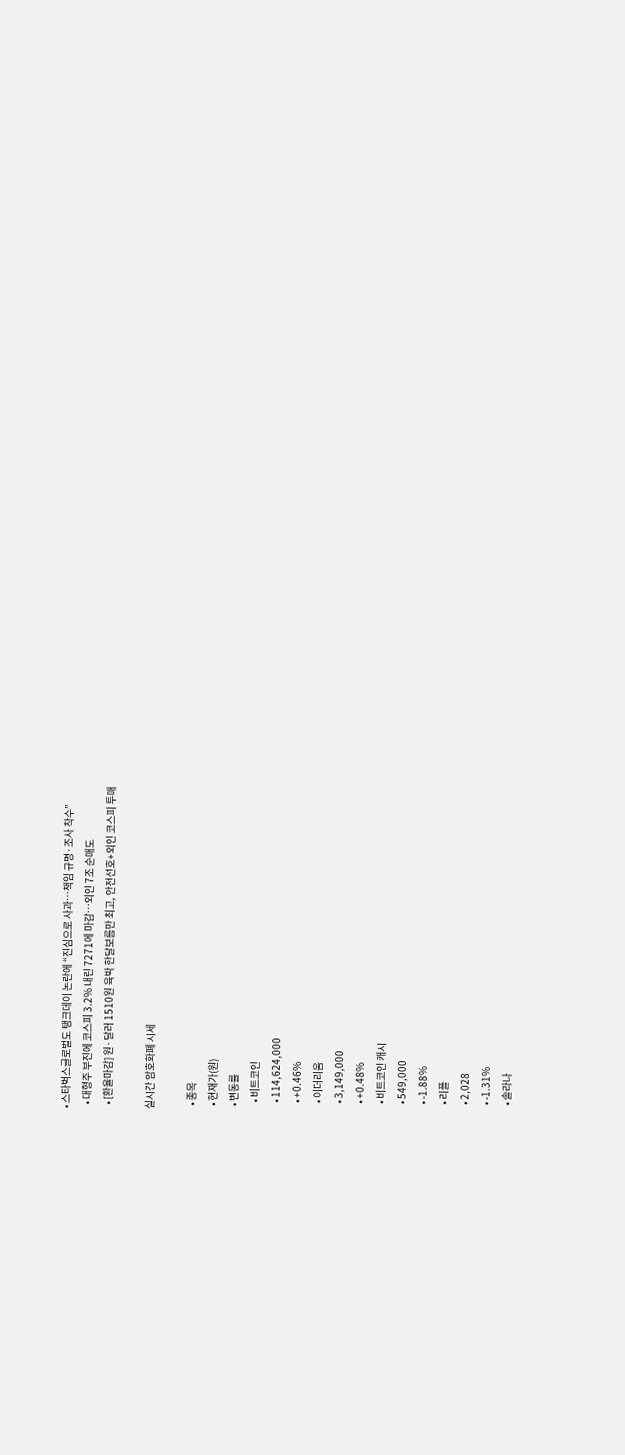• 스타벅스글로벌도 탱크데이 논란에 “진심으로 사과…책임 규명·조사 착수”
  • 대형주 부진에 코스피 3.2% 내린 7271에 마감⋯외인 7조 순매도
  • [환율마감] 원·달러 1510원 육박 한달보름만 최고, 안전선호+외인 코스피 투매

실시간 암호화폐 시세

  • 종목
  • 현재가(원)
  • 변동률
    • 비트코인
    • 114,624,000
    • +0.46%
    • 이더리움
    • 3,149,000
    • +0.48%
    • 비트코인 캐시
    • 549,000
    • -1.88%
    • 리플
    • 2,028
    • -1.31%
    • 솔라나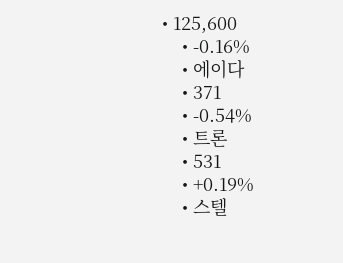• 125,600
    • -0.16%
    • 에이다
    • 371
    • -0.54%
    • 트론
    • 531
    • +0.19%
    • 스텔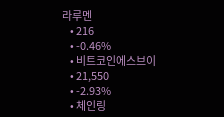라루멘
    • 216
    • -0.46%
    • 비트코인에스브이
    • 21,550
    • -2.93%
    • 체인링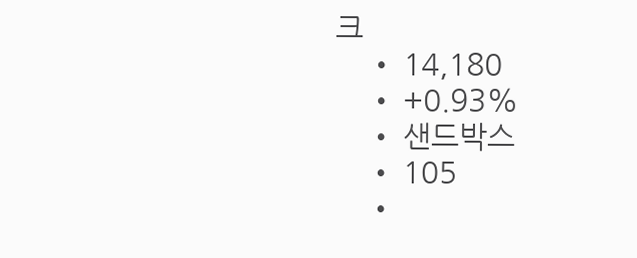크
    • 14,180
    • +0.93%
    • 샌드박스
    • 105
    •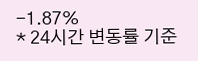-1.87%
* 24시간 변동률 기준